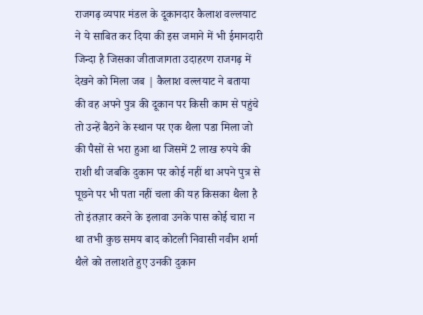राजगढ़ व्यपार मंडल के दूकानदार कैलाश वल्लयाट ने ये साबित कर दिया की इस जमाने में भी ईमानदारी जिन्दा है जिसका जीताजागता उदाहरण राजगढ़ में देखने को मिला जब | कैलाश वल्लयाट ने बताया की वह अपने पुत्र की दूकान पर किसी काम से पहुंचे तो उन्हें बैठने के स्थान पर एक थैला पडा मिला जो की पैसों से भरा हुआ था जिसमें 2 लाख रुपये की राशी थी जबकि दुकान पर कोई नहीं था अपने पुत्र से पूछने पर भी पता नहीं चला की यह किसका थैला है तो इंतज़ार करने के इलावा उनके पास कोई चारा न था तभी कुछ समय बाद कोटली निवासी नवीन शर्मा थैले को तलाशते हुए उनकी दुकान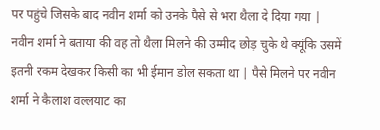पर पहुंचे जिसके बाद नवीन शर्मा को उनके पैसे से भरा थैला दे दिया गया | नवीन शर्मा ने बताया की वह तो थैला मिलने की उम्मीद छोड़ चुके थे क्यूंकि उसमें इतनी रकम देखकर किसी का भी ईमान डोल सकता था | पैसे मिलने पर नवीन शर्मा ने कैलाश वल्लयाट का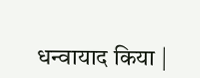धन्वायाद किया |